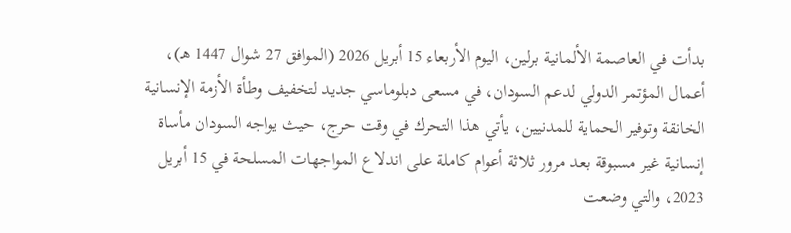بدأت في العاصمة الألمانية برلين، اليوم الأربعاء 15 أبريل 2026 (الموافق 27 شوال 1447 هـ)، أعمال المؤتمر الدولي لدعم السودان، في مسعى دبلوماسي جديد لتخفيف وطأة الأزمة الإنسانية الخانقة وتوفير الحماية للمدنيين، يأتي هذا التحرك في وقت حرج، حيث يواجه السودان مأساة إنسانية غير مسبوقة بعد مرور ثلاثة أعوام كاملة على اندلاع المواجهات المسلحة في 15 أبريل 2023، والتي وضعت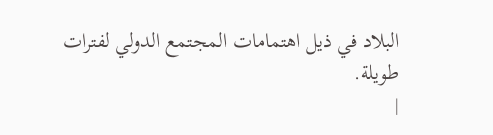البلاد في ذيل اهتمامات المجتمع الدولي لفترات طويلة.
|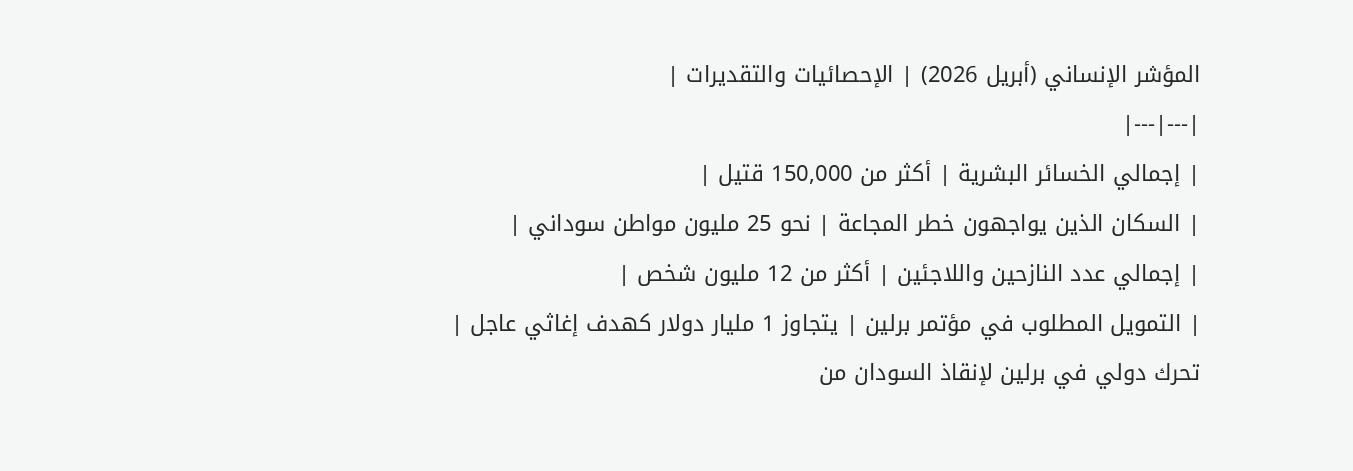المؤشر الإنساني (أبريل 2026) | الإحصائيات والتقديرات |
|---|---|
| إجمالي الخسائر البشرية | أكثر من 150,000 قتيل |
| السكان الذين يواجهون خطر المجاعة | نحو 25 مليون مواطن سوداني |
| إجمالي عدد النازحين واللاجئين | أكثر من 12 مليون شخص |
| التمويل المطلوب في مؤتمر برلين | يتجاوز 1 مليار دولار كهدف إغاثي عاجل |
تحرك دولي في برلين لإنقاذ السودان من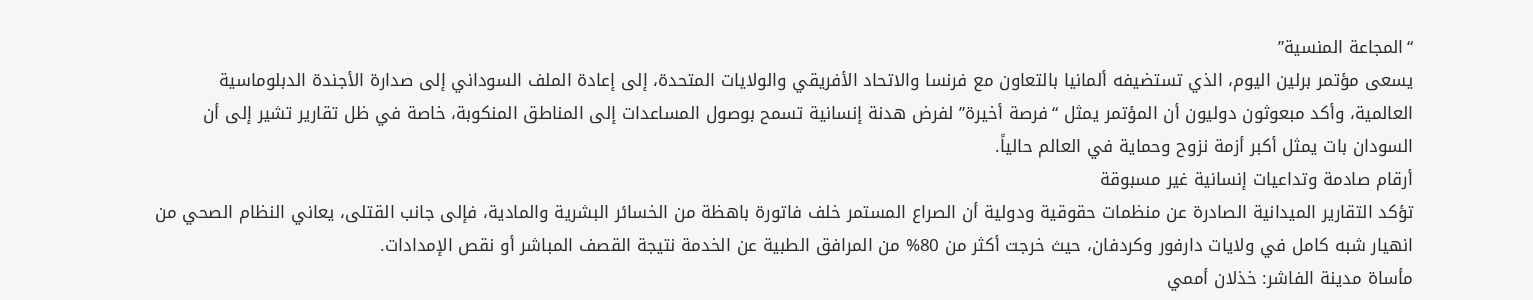“المجاعة المنسية”
يسعى مؤتمر برلين اليوم، الذي تستضيفه ألمانيا بالتعاون مع فرنسا والاتحاد الأفريقي والولايات المتحدة، إلى إعادة الملف السوداني إلى صدارة الأجندة الدبلوماسية العالمية، وأكد مبعوثون دوليون أن المؤتمر يمثل “فرصة أخيرة” لفرض هدنة إنسانية تسمح بوصول المساعدات إلى المناطق المنكوبة، خاصة في ظل تقارير تشير إلى أن السودان بات يمثل أكبر أزمة نزوح وحماية في العالم حالياً.
أرقام صادمة وتداعيات إنسانية غير مسبوقة
تؤكد التقارير الميدانية الصادرة عن منظمات حقوقية ودولية أن الصراع المستمر خلف فاتورة باهظة من الخسائر البشرية والمادية، فإلى جانب القتلى، يعاني النظام الصحي من انهيار شبه كامل في ولايات دارفور وكردفان، حيث خرجت أكثر من 80% من المرافق الطبية عن الخدمة نتيجة القصف المباشر أو نقص الإمدادات.
مأساة مدينة الفاشر: خذلان أممي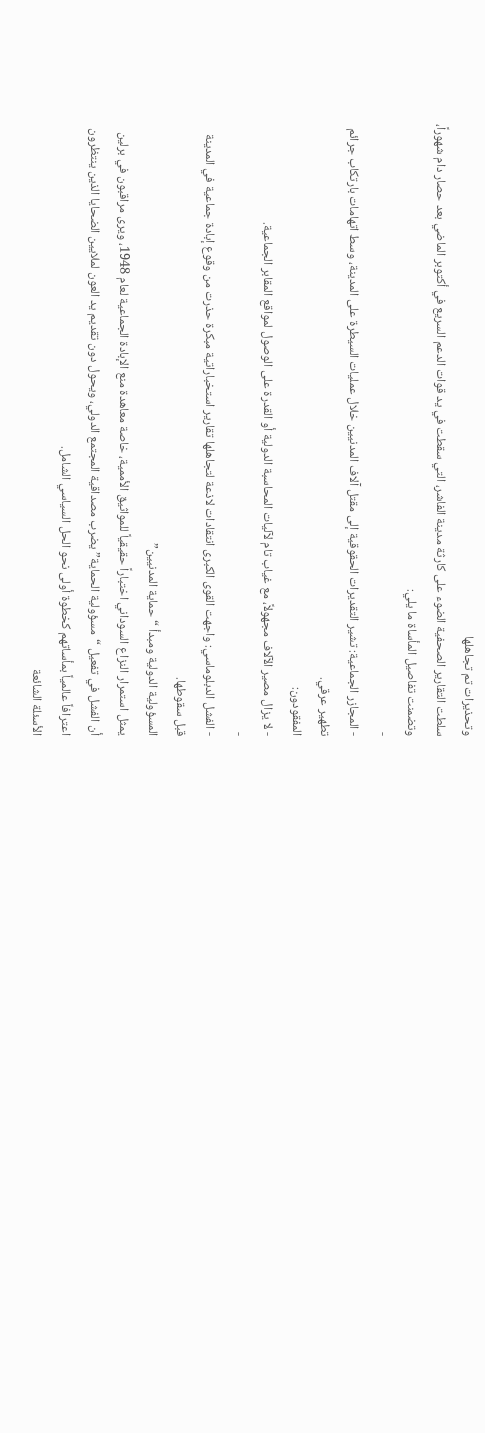وتحذيرات تم تجاهلها
سلطت التقارير الصحفية الضوء على كارثة مدينة الفاشر، التي سقطت في يد قوات الدعم السريع في أكتوبر الماضي بعد حصار دام شهوراً، وتضمنت تفاصيل المأساة ما يلي:
-
- المجازر الجماعية: تشير التقديرات الحقوقية إلى مقتل آلاف المدنيين خلال عمليات السيطرة على المدينة، وسط اتهامات بارتكاب جرائم تطهير عرقي.
المفقودون:
- لا يزال مصير الآلاف مجهولاً، مع غياب تام لآليات المحاسبة الدولية أو القدرة على الوصول لمواقع المقابر الجماعية.
-
- الفشل الدبلوماسي: واجهت القوى الكبرى انتقادات لاذعة لتجاهلها تقارير استخباراتية مبكرة حذرت من وقوع إبادة جماعية في المدينة قبل سقوطها.
المسؤولية الدولية ومبدأ “حماية المدنيين”
يمثل استمرار النزاع السوداني اختباراً حقيقياً للمواثيق الأممية، خاصة معاهدة منع الإبادة الجماعية لعام 1948، ويرى مراقبون في برلين أن الفشل في تفعيل “مسؤولية الحماية” يضرب مصداقية المجتمع الدولي، ويحول دون تقديم يد العون لملايين الضحايا الذين ينتظرون اعترافاً عالمياً بمأساتهم كخطوة أولى نحو الحل السياسي الشامل.
الأسئلة الشائعة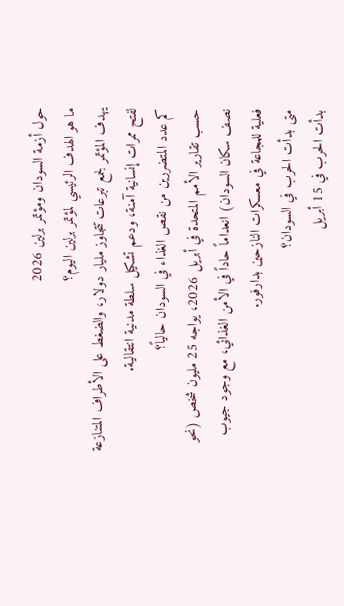حول أزمة السودان ومؤتمر برلين 2026
ما هو الهدف الرئيسي لمؤتمر برلين اليوم؟
يهدف المؤتمر لجمع تبرعات تتجاوز مليار دولار، والضغط على الأطراف المتنازعة لفتح ممرات إنسانية آمنة، ودعم تشكيل سلطة مدنية انتقالية.
كم عدد المتضررين من نقص الغذاء في السودان حالياً؟
حسب تقارير الأمم المتحدة في أبريل 2026، يواجه 25 مليون شخص (نحو نصف سكان السودان) انعداماً حاداً في الأمن الغذائي، مع وجود جيوب فعلية للمجاعة في معسكرات النازحين بدارفور.
متى بدأت الحرب في السودان؟
بدأت الحرب في 15 أبريل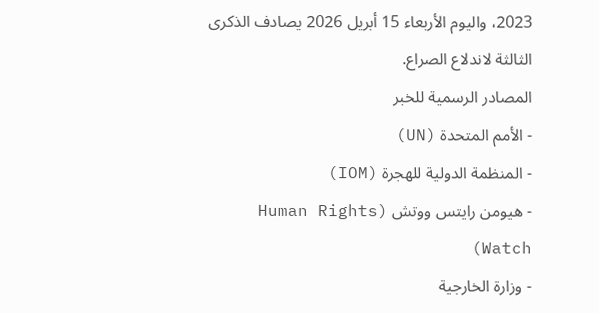2023، واليوم الأربعاء 15 أبريل 2026 يصادف الذكرى الثالثة لاندلاع الصراع.
المصادر الرسمية للخبر
- الأمم المتحدة (UN)
- المنظمة الدولية للهجرة (IOM)
- هيومن رايتس ووتش (Human Rights Watch)
- وزارة الخارجية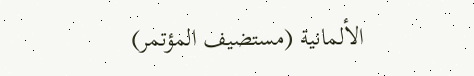الألمانية (مستضيف المؤتمر)